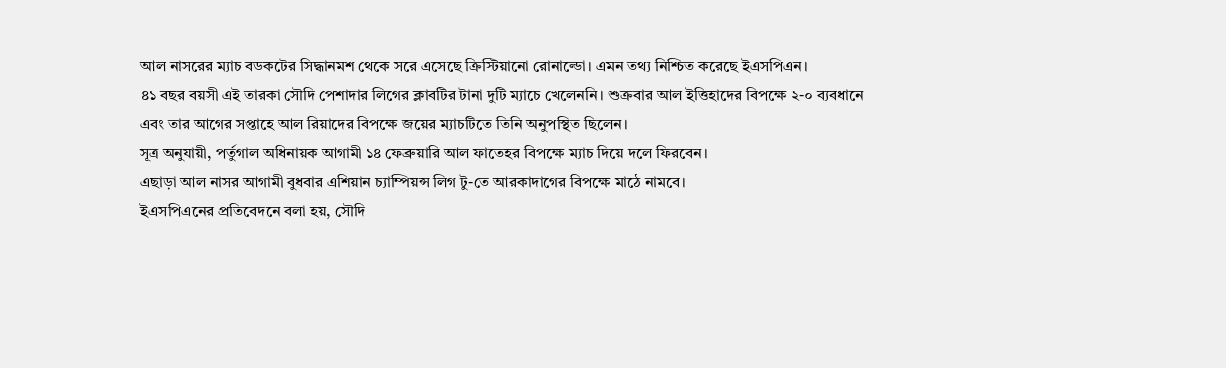আল নাসরের ম্যাচ বডকটের সিদ্ধানমশ থেকে সরে এসেছে ক্রিস্টিয়ানো রোনাল্ডো। এমন তথ্য নিশ্চিত করেছে ইএসপিএন।
৪১ বছর বয়সী এই তারকা সৌদি পেশাদার লিগের ক্লাবটির টানা দুটি ম্যাচে খেলেননি। শুক্রবার আল ইত্তিহাদের বিপক্ষে ২-০ ব্যবধানে এবং তার আগের সপ্তাহে আল রিয়াদের বিপক্ষে জয়ের ম্যাচটিতে তিনি অনুপস্থিত ছিলেন।
সূত্র অনুযায়ী, পর্তুগাল অধিনায়ক আগামী ১৪ ফেব্রুয়ারি আল ফাতেহর বিপক্ষে ম্যাচ দিয়ে দলে ফিরবেন।
এছাড়া আল নাসর আগামী বুধবার এশিয়ান চ্যাম্পিয়ন্স লিগ টু-তে আরকাদাগের বিপক্ষে মাঠে নামবে।
ইএসপিএনের প্রতিবেদনে বলা হয়, সৌদি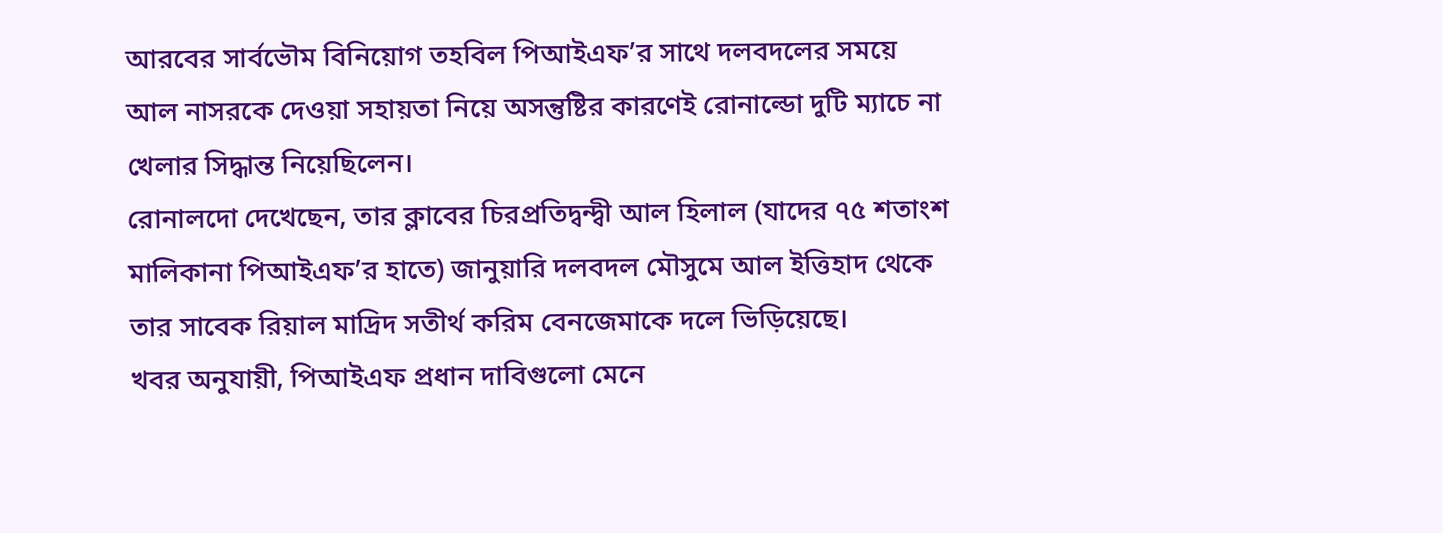আরবের সার্বভৌম বিনিয়োগ তহবিল পিআইএফ’র সাথে দলবদলের সময়ে আল নাসরকে দেওয়া সহায়তা নিয়ে অসন্তুষ্টির কারণেই রোনাল্ডো দুটি ম্যাচে না খেলার সিদ্ধান্ত নিয়েছিলেন।
রোনালদো দেখেছেন, তার ক্লাবের চিরপ্রতিদ্বন্দ্বী আল হিলাল (যাদের ৭৫ শতাংশ মালিকানা পিআইএফ’র হাতে) জানুয়ারি দলবদল মৌসুমে আল ইত্তিহাদ থেকে তার সাবেক রিয়াল মাদ্রিদ সতীর্থ করিম বেনজেমাকে দলে ভিড়িয়েছে।
খবর অনুযায়ী, পিআইএফ প্রধান দাবিগুলো মেনে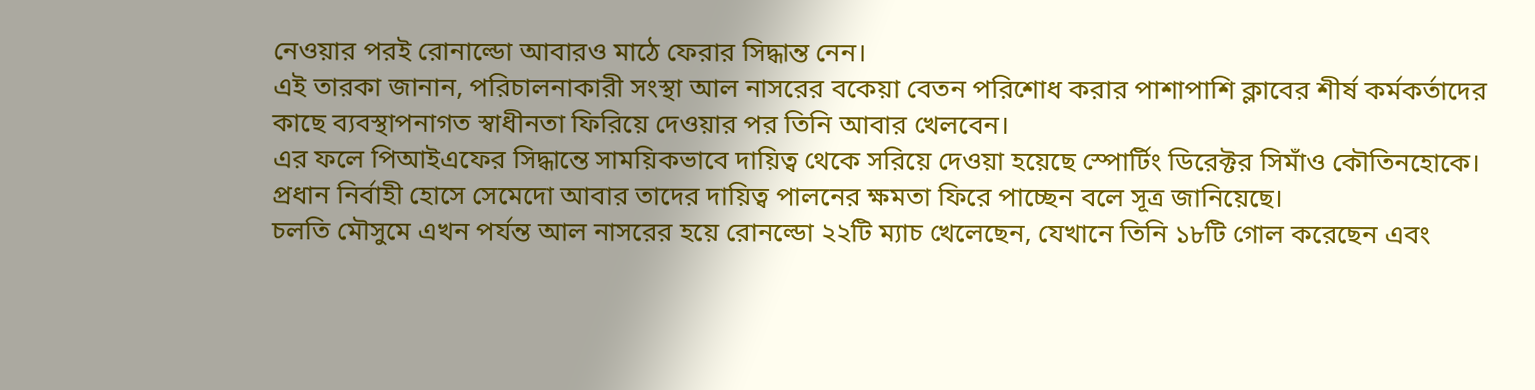নেওয়ার পরই রোনাল্ডো আবারও মাঠে ফেরার সিদ্ধান্ত নেন।
এই তারকা জানান, পরিচালনাকারী সংস্থা আল নাসরের বকেয়া বেতন পরিশোধ করার পাশাপাশি ক্লাবের শীর্ষ কর্মকর্তাদের কাছে ব্যবস্থাপনাগত স্বাধীনতা ফিরিয়ে দেওয়ার পর তিনি আবার খেলবেন।
এর ফলে পিআইএফের সিদ্ধান্তে সাময়িকভাবে দায়িত্ব থেকে সরিয়ে দেওয়া হয়েছে স্পোর্টিং ডিরেক্টর সিমাঁও কৌতিনহোকে। প্রধান নির্বাহী হোসে সেমেদো আবার তাদের দায়িত্ব পালনের ক্ষমতা ফিরে পাচ্ছেন বলে সূত্র জানিয়েছে।
চলতি মৌসুমে এখন পর্যন্ত আল নাসরের হয়ে রোনল্ডো ২২টি ম্যাচ খেলেছেন, যেখানে তিনি ১৮টি গোল করেছেন এবং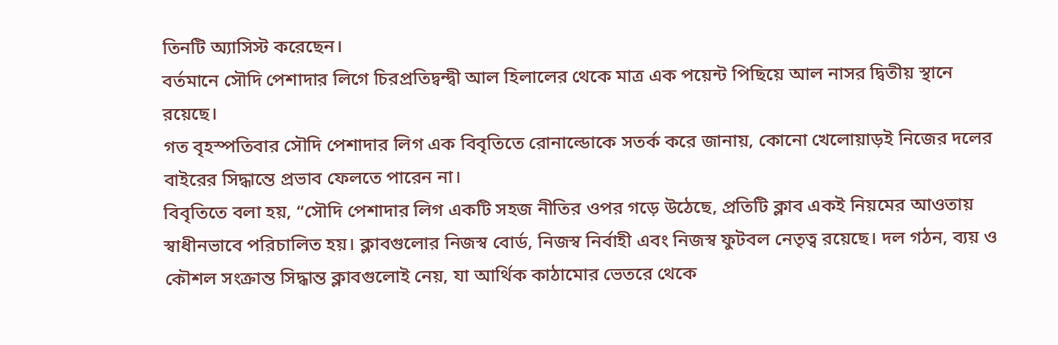তিনটি অ্যাসিস্ট করেছেন।
বর্তমানে সৌদি পেশাদার লিগে চিরপ্রতিদ্বন্দ্বী আল হিলালের থেকে মাত্র এক পয়েন্ট পিছিয়ে আল নাসর দ্বিতীয় স্থানে রয়েছে।
গত বৃহস্পতিবার সৌদি পেশাদার লিগ এক বিবৃতিতে রোনাল্ডোকে সতর্ক করে জানায়, কোনো খেলোয়াড়ই নিজের দলের বাইরের সিদ্ধান্তে প্রভাব ফেলতে পারেন না।
বিবৃতিতে বলা হয়, “সৌদি পেশাদার লিগ একটি সহজ নীতির ওপর গড়ে উঠেছে, প্রতিটি ক্লাব একই নিয়মের আওতায় স্বাধীনভাবে পরিচালিত হয়। ক্লাবগুলোর নিজস্ব বোর্ড, নিজস্ব নির্বাহী এবং নিজস্ব ফুটবল নেতৃত্ব রয়েছে। দল গঠন, ব্যয় ও কৌশল সংক্রান্ত সিদ্ধান্ত ক্লাবগুলোই নেয়, যা আর্থিক কাঠামোর ভেতরে থেকে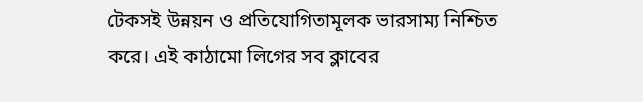টেকসই উন্নয়ন ও প্রতিযোগিতামূলক ভারসাম্য নিশ্চিত করে। এই কাঠামো লিগের সব ক্লাবের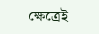ক্ষেত্রেই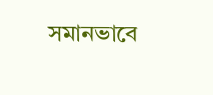সমানভাবে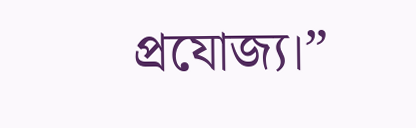প্রযোজ্য।”